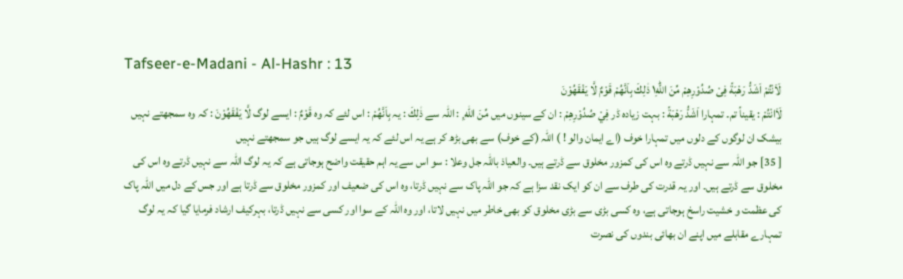Tafseer-e-Madani - Al-Hashr : 13
لَاَنْتُمْ اَشَدُّ رَهْبَةً فِیْ صُدُوْرِهِمْ مِّنَ اللّٰهِ١ؕ ذٰلِكَ بِاَنَّهُمْ قَوْمٌ لَّا یَفْقَهُوْنَ
لَاَانْتُمْ : یقیناً تم۔ تمہارا اَشَدُّ رَهْبَةً : بہت زیادہ ڈر فِيْ صُدُوْرِهِمْ : ان کے سینوں میں مِّنَ اللّٰهِ ۭ : اللہ سے ذٰلِكَ : یہ بِاَنَّهُمْ : اس لئے کہ وہ قَوْمٌ : ایسے لوگ لَّا يَفْقَهُوْنَ : کہ وہ سمجھتے نہیں
بیشک ان لوگوں کے دلوں میں تمہارا خوف (اے ایمان والو ! ) اللہ (کے خوف) سے بھی بڑھ کر ہے یہ اس لئے کہ یہ ایسے لوگ ہیں جو سمجھتے نہیں
[ 35] جو اللہ سے نہیں ڈرتے وہ اس کی کمزور مخلوق سے ڈرتے ہیں۔ والعیاذ باللّٰہ جل وعلا : سو اس سے یہ اہم حقیقت واضح ہوجاتی ہے کہ یہ لوگ اللہ سے نہیں ڈرتے وہ اس کی مخلوق سے ڈرتے ہیں۔ اور یہ قدرت کی طرف سے ان کو ایک نقد سزا ہے کہ جو اللہ پاک سے نہیں ڈرتا، وہ اس کی ضعیف اور کمزور مخلوق سے ڈرتا ہے اور جس کے دل میں اللہ پاک کی عظمت و خشیت راسخ ہوجاتی ہے، وہ کسی بڑی سے بڑی مخلوق کو بھی خاطر میں نہیں لاتا، اور وہ اللہ کے سوا اور کسی سے نہیں ڈرتا، بہرکیف ارشاد فرمایا گیا کہ یہ لوگ تمہارے مقابلے میں اپنے ان بھائی بندوں کی نصرت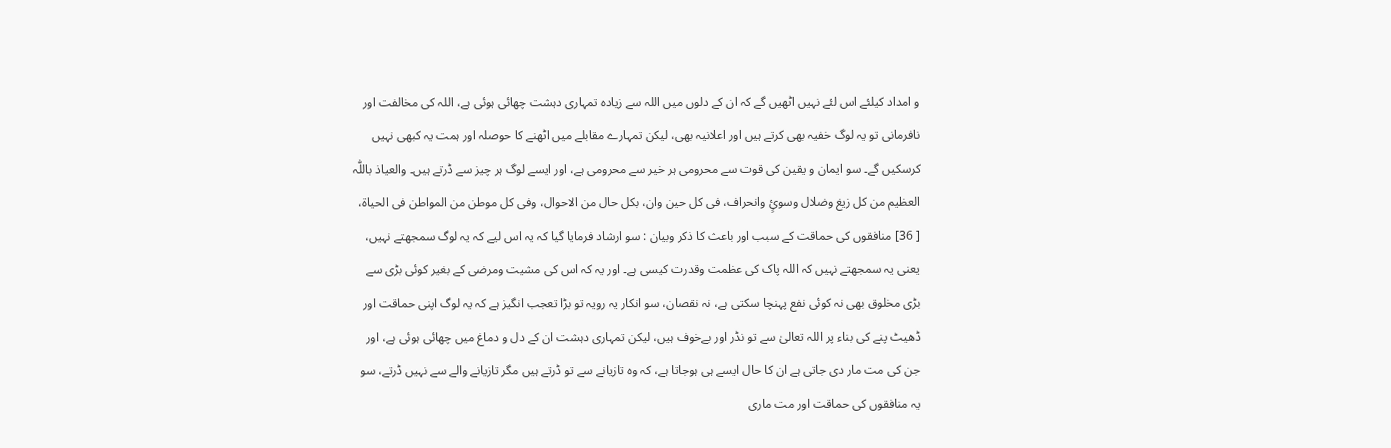و امداد کیلئے اس لئے نہیں اٹھیں گے کہ ان کے دلوں میں اللہ سے زیادہ تمہاری دہشت چھائی ہوئی ہے، اللہ کی مخالفت اور نافرمانی تو یہ لوگ خفیہ بھی کرتے ہیں اور اعلانیہ بھی، لیکن تمہارے مقابلے میں اٹھنے کا حوصلہ اور ہمت یہ کبھی نہیں کرسکیں گے۔ سو ایمان و یقین کی قوت سے محرومی ہر خیر سے محرومی ہے، اور ایسے لوگ ہر چیز سے ڈرتے ہیں۔ والعیاذ باللّٰہ العظیم من کل زیغ وضلال وسوئٍ وانحراف، فی کل حین وان، بکل حال من الاحوال، وفی کل موطن من المواطن فی الحیاۃ، [ 36] منافقوں کی حماقت کے سبب اور باعث کا ذکر وبیان : سو ارشاد فرمایا گیا کہ یہ اس لیے کہ یہ لوگ سمجھتے نہیں، یعنی یہ سمجھتے نہیں کہ اللہ پاک کی عظمت وقدرت کیسی ہے۔ اور یہ کہ اس کی مشیت ومرضی کے بغیر کوئی بڑی سے بڑی مخلوق بھی نہ کوئی نفع پہنچا سکتی ہے، نہ نقصان، سو انکار یہ رویہ تو بڑا تعجب انگیز ہے کہ یہ لوگ اپنی حماقت اور ڈھیٹ پنے کی بناء پر اللہ تعالیٰ سے تو نڈر اور بےخوف ہیں، لیکن تمہاری دہشت ان کے دل و دماغ میں چھائی ہوئی ہے، اور جن کی مت مار دی جاتی ہے ان کا حال ایسے ہی ہوجاتا ہے، کہ وہ تازیانے سے تو ڈرتے ہیں مگر تازیانے والے سے نہیں ڈرتے، سو یہ منافقوں کی حماقت اور مت ماری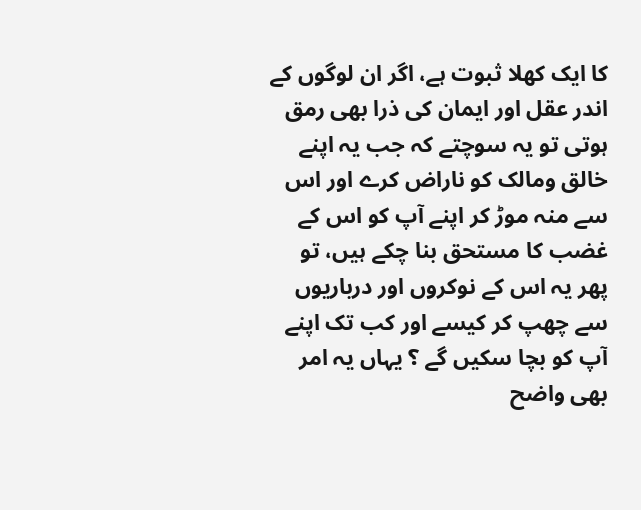کا ایک کھلا ثبوت ہے، اگر ان لوگوں کے اندر عقل اور ایمان کی ذرا بھی رمق ہوتی تو یہ سوچتے کہ جب یہ اپنے خالق ومالک کو ناراض کرے اور اس سے منہ موڑ کر اپنے آپ کو اس کے غضب کا مستحق بنا چکے ہیں، تو پھر یہ اس کے نوکروں اور درباریوں سے چھپ کر کیسے اور کب تک اپنے آپ کو بچا سکیں گے ؟ یہاں یہ امر بھی واضح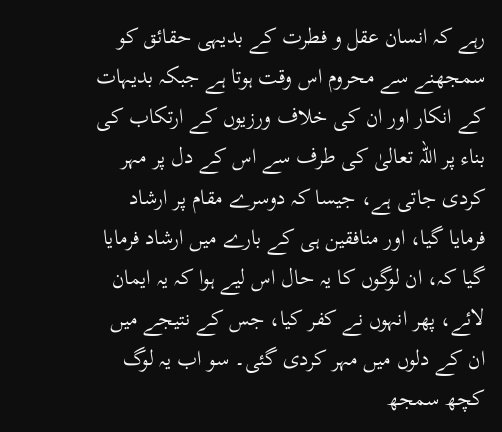رہے کہ انسان عقل و فطرت کے بدیہی حقائق کو سمجھنے سے محروم اس وقت ہوتا ہے جبکہ بدیہات کے انکار اور ان کی خلاف ورزیوں کے ارتکاب کی بناء پر اللہ تعالیٰ کی طرف سے اس کے دل پر مہر کردی جاتی ہے، جیسا کہ دوسرے مقام پر ارشاد فرمایا گیا، اور منافقین ہی کے بارے میں ارشاد فرمایا گیا کہ، ان لوگوں کا یہ حال اس لیے ہوا کہ یہ ایمان لائے، پھر انہوں نے کفر کیا، جس کے نتیجے میں ان کے دلوں میں مہر کردی گئی۔ سو اب یہ لوگ کچھ سمجھ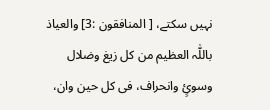نہیں سکتے، [ المنافقون :3] والعیاذ باللّٰہ العظیم من کل زیغ وضلال وسوئٍ وانحراف، فی کل حین وان،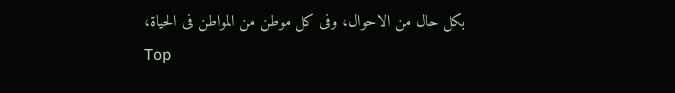بکل حال من الاحوال، وفی کل موطن من المواطن فی الحیاۃ،
Top